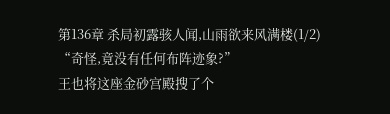第136章 杀局初露骇人闻,山雨欲来风满楼(1/2)
“奇怪,竟没有任何布阵迹象?”
王也将这座金砂宫殿搜了个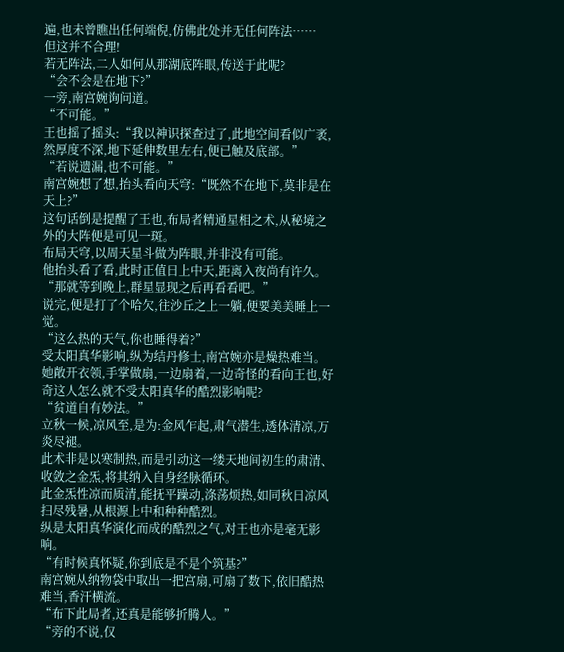遍,也未曾瞧出任何端倪,仿佛此处并无任何阵法……
但这并不合理!
若无阵法,二人如何从那湖底阵眼,传送于此呢?
“会不会是在地下?”
一旁,南宫婉询问道。
“不可能。”
王也摇了摇头:“我以神识探查过了,此地空间看似广袤,然厚度不深,地下延伸数里左右,便已触及底部。”
“若说遗漏,也不可能。”
南宫婉想了想,抬头看向天穹:“既然不在地下,莫非是在天上?”
这句话倒是提醒了王也,布局者精通星相之术,从秘境之外的大阵便是可见一斑。
布局天穹,以周天星斗做为阵眼,并非没有可能。
他抬头看了看,此时正值日上中天,距离入夜尚有许久。
“那就等到晚上,群星显现之后再看看吧。”
说完,便是打了个哈欠,往沙丘之上一躺,便要美美睡上一觉。
“这么热的天气,你也睡得着?”
受太阳真华影响,纵为结丹修士,南宫婉亦是燥热难当。
她敞开衣领,手掌做扇,一边扇着,一边奇怪的看向王也,好奇这人怎么就不受太阳真华的酷烈影响呢?
“贫道自有妙法。”
立秋一候,凉风至,是为:金风乍起,肃气潜生,透体清凉,万炎尽褪。
此术非是以寒制热,而是引动这一缕天地间初生的肃清、收敛之金炁,将其纳入自身经脉循环。
此金炁性凉而质清,能抚平躁动,涤荡烦热,如同秋日凉风扫尽残暑,从根源上中和种种酷烈。
纵是太阳真华演化而成的酷烈之气,对王也亦是毫无影响。
“有时候真怀疑,你到底是不是个筑基?”
南宫婉从纳物袋中取出一把宫扇,可扇了数下,依旧酷热难当,香汗横流。
“布下此局者,还真是能够折腾人。”
“旁的不说,仅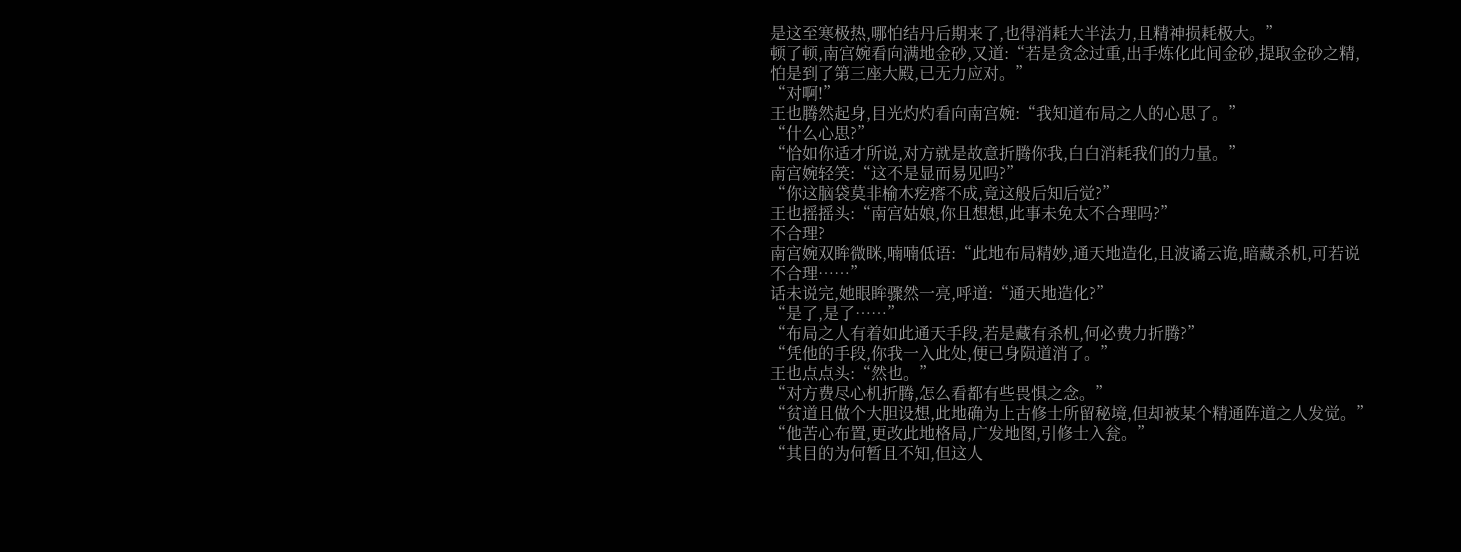是这至寒极热,哪怕结丹后期来了,也得消耗大半法力,且精神损耗极大。”
顿了顿,南宫婉看向满地金砂,又道:“若是贪念过重,出手炼化此间金砂,提取金砂之精,怕是到了第三座大殿,已无力应对。”
“对啊!”
王也腾然起身,目光灼灼看向南宫婉:“我知道布局之人的心思了。”
“什么心思?”
“恰如你适才所说,对方就是故意折腾你我,白白消耗我们的力量。”
南宫婉轻笑:“这不是显而易见吗?”
“你这脑袋莫非榆木疙瘩不成,竟这般后知后觉?”
王也摇摇头:“南宫姑娘,你且想想,此事未免太不合理吗?”
不合理?
南宫婉双眸微眯,喃喃低语:“此地布局精妙,通天地造化,且波谲云诡,暗藏杀机,可若说不合理……”
话未说完,她眼眸骤然一亮,呼道:“通天地造化?”
“是了,是了……”
“布局之人有着如此通天手段,若是藏有杀机,何必费力折腾?”
“凭他的手段,你我一入此处,便已身陨道消了。”
王也点点头:“然也。”
“对方费尽心机折腾,怎么看都有些畏惧之念。”
“贫道且做个大胆设想,此地确为上古修士所留秘境,但却被某个精通阵道之人发觉。”
“他苦心布置,更改此地格局,广发地图,引修士入瓮。”
“其目的为何暂且不知,但这人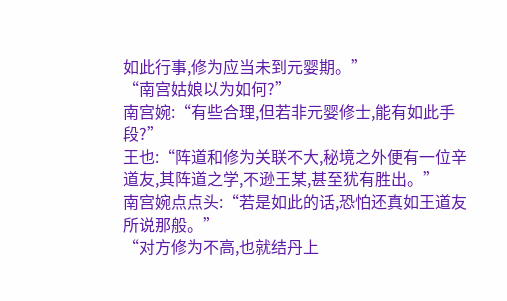如此行事,修为应当未到元婴期。”
“南宫姑娘以为如何?”
南宫婉:“有些合理,但若非元婴修士,能有如此手段?”
王也:“阵道和修为关联不大,秘境之外便有一位辛道友,其阵道之学,不逊王某,甚至犹有胜出。”
南宫婉点点头:“若是如此的话,恐怕还真如王道友所说那般。”
“对方修为不高,也就结丹上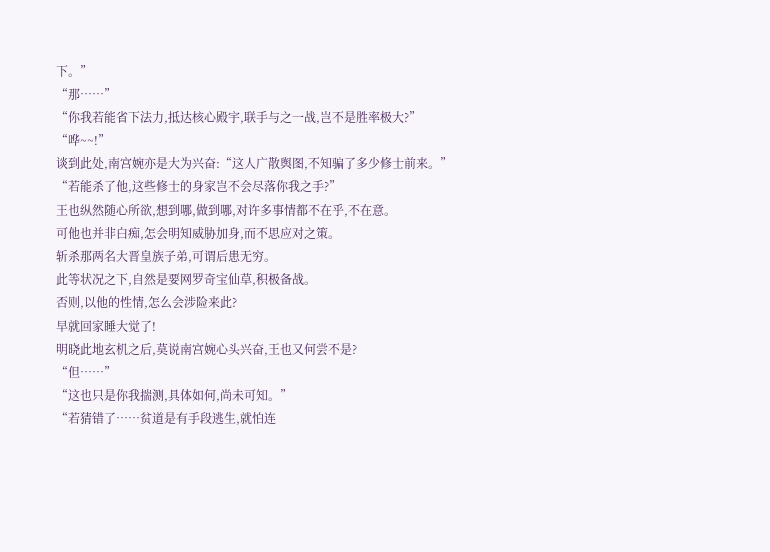下。”
“那……”
“你我若能省下法力,抵达核心殿宇,联手与之一战,岂不是胜率极大?”
“哗~~!”
谈到此处,南宫婉亦是大为兴奋:“这人广散舆图,不知骗了多少修士前来。”
“若能杀了他,这些修士的身家岂不会尽落你我之手?”
王也纵然随心所欲,想到哪,做到哪,对许多事情都不在乎,不在意。
可他也并非白痴,怎会明知威胁加身,而不思应对之策。
斩杀那两名大晋皇族子弟,可谓后患无穷。
此等状况之下,自然是要网罗奇宝仙草,积极备战。
否则,以他的性情,怎么会涉险来此?
早就回家睡大觉了!
明晓此地玄机之后,莫说南宫婉心头兴奋,王也又何尝不是?
“但……”
“这也只是你我揣测,具体如何,尚未可知。”
“若猜错了……贫道是有手段逃生,就怕连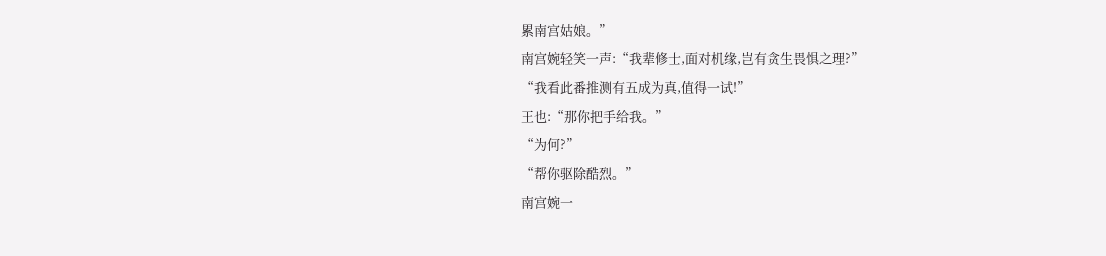累南宫姑娘。”
南宫婉轻笑一声:“我辈修士,面对机缘,岂有贪生畏惧之理?”
“我看此番推测有五成为真,值得一试!”
王也:“那你把手给我。”
“为何?”
“帮你驱除酷烈。”
南宫婉一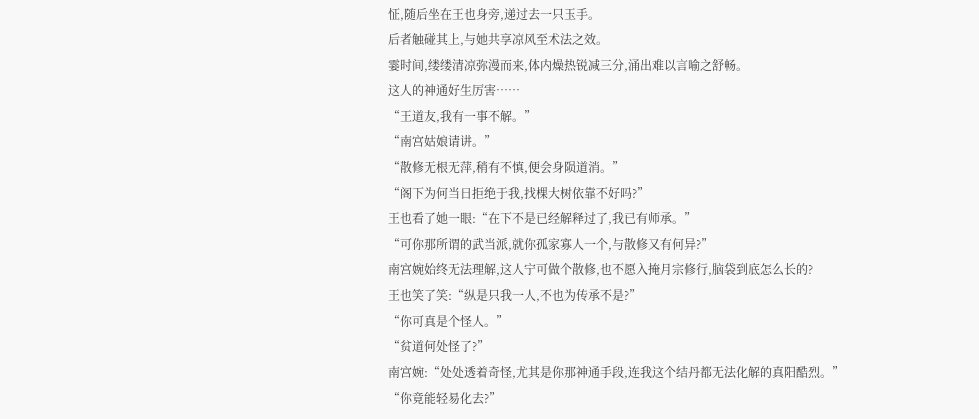怔,随后坐在王也身旁,递过去一只玉手。
后者触碰其上,与她共享凉风至术法之效。
霎时间,缕缕清凉弥漫而来,体内燥热锐减三分,涌出难以言喻之舒畅。
这人的神通好生厉害……
“王道友,我有一事不解。”
“南宫姑娘请讲。”
“散修无根无萍,稍有不慎,便会身陨道消。”
“阁下为何当日拒绝于我,找棵大树依靠不好吗?”
王也看了她一眼:“在下不是已经解释过了,我已有师承。”
“可你那所谓的武当派,就你孤家寡人一个,与散修又有何异?”
南宫婉始终无法理解,这人宁可做个散修,也不愿入掩月宗修行,脑袋到底怎么长的?
王也笑了笑:“纵是只我一人,不也为传承不是?”
“你可真是个怪人。”
“贫道何处怪了?”
南宫婉:“处处透着奇怪,尤其是你那神通手段,连我这个结丹都无法化解的真阳酷烈。”
“你竟能轻易化去?”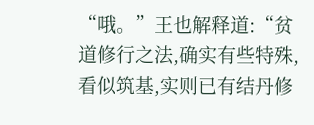“哦。”王也解释道:“贫道修行之法,确实有些特殊,看似筑基,实则已有结丹修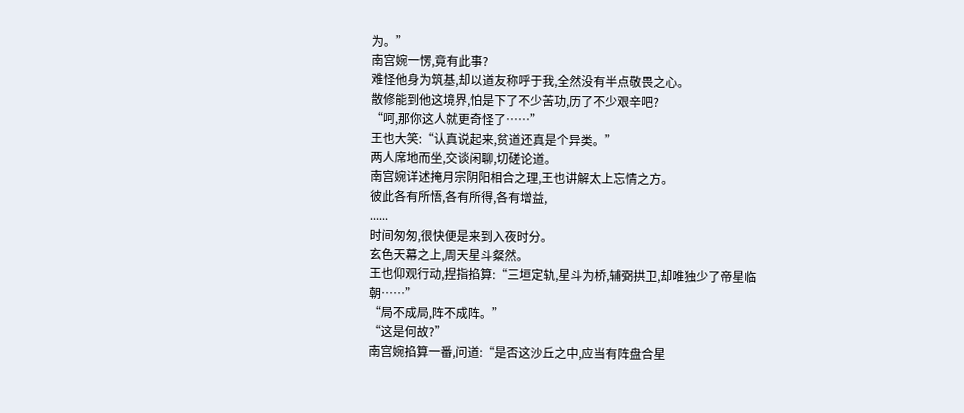为。”
南宫婉一愣,竟有此事?
难怪他身为筑基,却以道友称呼于我,全然没有半点敬畏之心。
散修能到他这境界,怕是下了不少苦功,历了不少艰辛吧?
“呵,那你这人就更奇怪了……”
王也大笑:“认真说起来,贫道还真是个异类。”
两人席地而坐,交谈闲聊,切磋论道。
南宫婉详述掩月宗阴阳相合之理,王也讲解太上忘情之方。
彼此各有所悟,各有所得,各有增益,
......
时间匆匆,很快便是来到入夜时分。
玄色天幕之上,周天星斗粲然。
王也仰观行动,捏指掐算:“三垣定轨,星斗为桥,辅弼拱卫,却唯独少了帝星临朝……”
“局不成局,阵不成阵。”
“这是何故?”
南宫婉掐算一番,问道:“是否这沙丘之中,应当有阵盘合星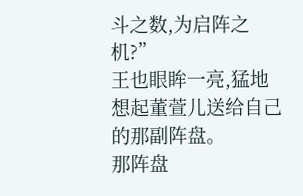斗之数,为启阵之机?”
王也眼眸一亮,猛地想起董萱儿送给自己的那副阵盘。
那阵盘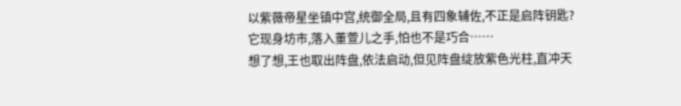以紫薇帝星坐镇中宫,统御全局,且有四象辅佐,不正是启阵钥匙?
它现身坊市,落入董萱儿之手,怕也不是巧合……
想了想,王也取出阵盘,依法启动,但见阵盘绽放紫色光柱,直冲天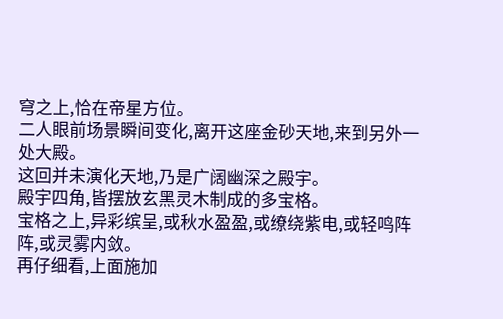穹之上,恰在帝星方位。
二人眼前场景瞬间变化,离开这座金砂天地,来到另外一处大殿。
这回并未演化天地,乃是广阔幽深之殿宇。
殿宇四角,皆摆放玄黑灵木制成的多宝格。
宝格之上,异彩缤呈,或秋水盈盈,或缭绕紫电,或轻鸣阵阵,或灵雾内敛。
再仔细看,上面施加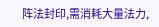阵法封印,需消耗大量法力,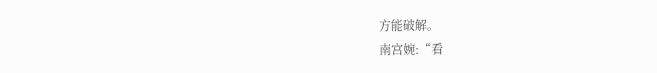方能破解。
南宫婉:“看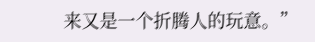来又是一个折腾人的玩意。”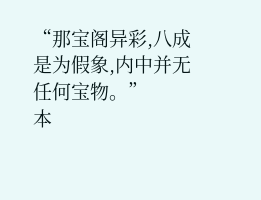“那宝阁异彩,八成是为假象,内中并无任何宝物。”
本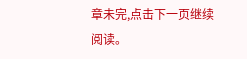章未完,点击下一页继续阅读。